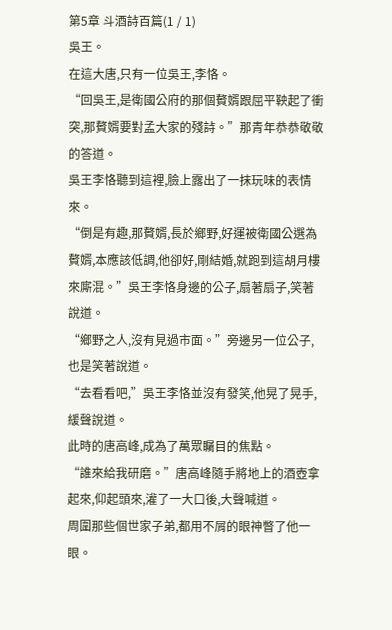第5章 斗酒詩百篇(1 / 1)
吳王。
在這大唐,只有一位吳王,李恪。
“回吳王,是衛國公府的那個贅婿跟屈平鞅起了衝突,那贅婿要對孟大家的殘詩。”那青年恭恭敬敬的答道。
吳王李恪聽到這裡,臉上露出了一抹玩味的表情來。
“倒是有趣,那贅婿,長於鄉野,好運被衛國公選為贅婿,本應該低調,他卻好,剛結婚,就跑到這胡月樓來廝混。”吳王李恪身邊的公子,扇著扇子,笑著說道。
“鄉野之人,沒有見過市面。”旁邊另一位公子,也是笑著說道。
“去看看吧,”吳王李恪並沒有發笑,他晃了晃手,緩聲說道。
此時的唐高峰,成為了萬眾矚目的焦點。
“誰來給我研磨。”唐高峰隨手將地上的酒壺拿起來,仰起頭來,灌了一大口後,大聲喊道。
周圍那些個世家子弟,都用不屑的眼神瞥了他一眼。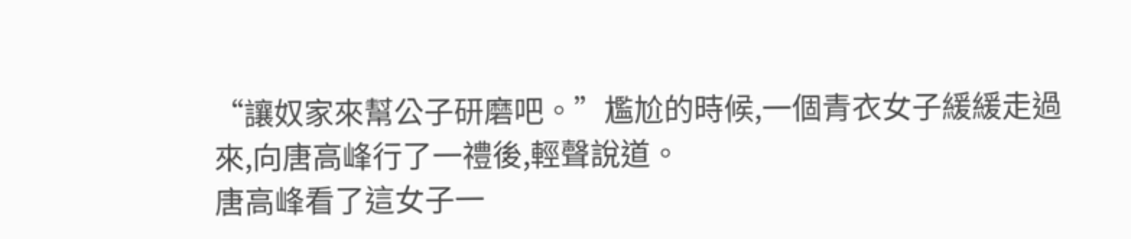“讓奴家來幫公子研磨吧。”尷尬的時候,一個青衣女子緩緩走過來,向唐高峰行了一禮後,輕聲說道。
唐高峰看了這女子一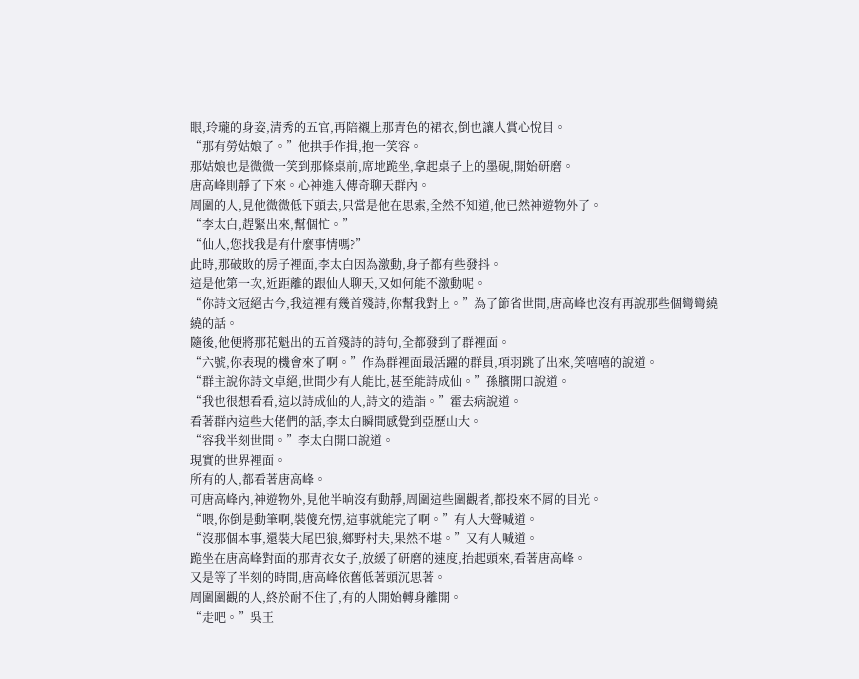眼,玲瓏的身姿,清秀的五官,再陪襯上那青色的裙衣,倒也讓人賞心悅目。
“那有勞姑娘了。”他拱手作揖,抱一笑容。
那姑娘也是微微一笑到那條桌前,席地跪坐,拿起桌子上的墨硯,開始研磨。
唐高峰則靜了下來。心神進入傳奇聊天群內。
周圍的人,見他微微低下頭去,只當是他在思索,全然不知道,他已然神遊物外了。
“李太白,趕緊出來,幫個忙。”
“仙人,您找我是有什麼事情嗎?”
此時,那破敗的房子裡面,李太白因為激動,身子都有些發抖。
這是他第一次,近距離的跟仙人聊天,又如何能不激動呢。
“你詩文冠絕古今,我這裡有幾首殘詩,你幫我對上。”為了節省世間,唐高峰也沒有再說那些個彎彎繞繞的話。
隨後,他便將那花魁出的五首殘詩的詩句,全都發到了群裡面。
“六號,你表現的機會來了啊。”作為群裡面最活躍的群員,項羽跳了出來,笑嘻嘻的說道。
“群主說你詩文卓絕,世間少有人能比,甚至能詩成仙。”孫臏開口說道。
“我也很想看看,這以詩成仙的人,詩文的造詣。”霍去病說道。
看著群內這些大佬們的話,李太白瞬間感覺到亞歷山大。
“容我半刻世間。”李太白開口說道。
現實的世界裡面。
所有的人,都看著唐高峰。
可唐高峰內,神遊物外,見他半晌沒有動靜,周圍這些圍觀者,都投來不屑的目光。
“喂,你倒是動筆啊,裝傻充愣,這事就能完了啊。”有人大聲喊道。
“沒那個本事,還裝大尾巴狼,鄉野村夫,果然不堪。”又有人喊道。
跪坐在唐高峰對面的那青衣女子,放緩了研磨的速度,抬起頭來,看著唐高峰。
又是等了半刻的時間,唐高峰依舊低著頭沉思著。
周圍圍觀的人,終於耐不住了,有的人開始轉身離開。
“走吧。”吳王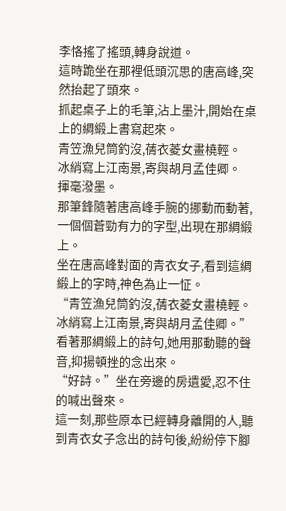李恪搖了搖頭,轉身說道。
這時跪坐在那裡低頭沉思的唐高峰,突然抬起了頭來。
抓起桌子上的毛筆,沾上墨汁,開始在桌上的綢緞上書寫起來。
青笠漁兒筒釣沒,蒨衣菱女畫橈輕。
冰綃寫上江南景,寄與胡月孟佳卿。
揮毫潑墨。
那筆鋒隨著唐高峰手腕的挪動而動著,一個個蒼勁有力的字型,出現在那綢緞上。
坐在唐高峰對面的青衣女子,看到這綢緞上的字時,神色為止一怔。
“青笠漁兒筒釣沒,蒨衣菱女畫橈輕。冰綃寫上江南景,寄與胡月孟佳卿。”
看著那綢緞上的詩句,她用那動聽的聲音,抑揚頓挫的念出來。
“好詩。”坐在旁邊的房遺愛,忍不住的喊出聲來。
這一刻,那些原本已經轉身離開的人,聽到青衣女子念出的詩句後,紛紛停下腳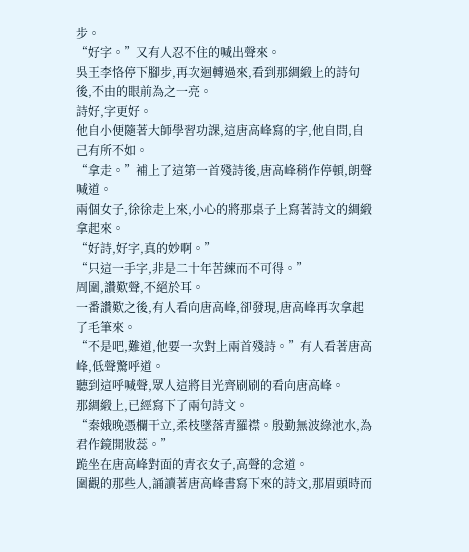步。
“好字。”又有人忍不住的喊出聲來。
吳王李恪停下腳步,再次迴轉過來,看到那綢緞上的詩句後,不由的眼前為之一亮。
詩好,字更好。
他自小便隨著大師學習功課,這唐高峰寫的字,他自問,自己有所不如。
“拿走。”補上了這第一首殘詩後,唐高峰稍作停頓,朗聲喊道。
兩個女子,徐徐走上來,小心的將那桌子上寫著詩文的綢緞拿起來。
“好詩,好字,真的妙啊。”
“只這一手字,非是二十年苦練而不可得。”
周圍,讚歎聲,不絕於耳。
一番讚歎之後,有人看向唐高峰,卻發現,唐高峰再次拿起了毛筆來。
“不是吧,難道,他要一次對上兩首殘詩。”有人看著唐高峰,低聲驚呼道。
聽到這呼喊聲,眾人這將目光齊刷刷的看向唐高峰。
那綢緞上,已經寫下了兩句詩文。
“秦娥晚憑欄干立,柔枝墜落青羅襟。殷勤無波綠池水,為君作鏡開妝蕊。”
跪坐在唐高峰對面的青衣女子,高聲的念道。
圍觀的那些人,誦讀著唐高峰書寫下來的詩文,那眉頭時而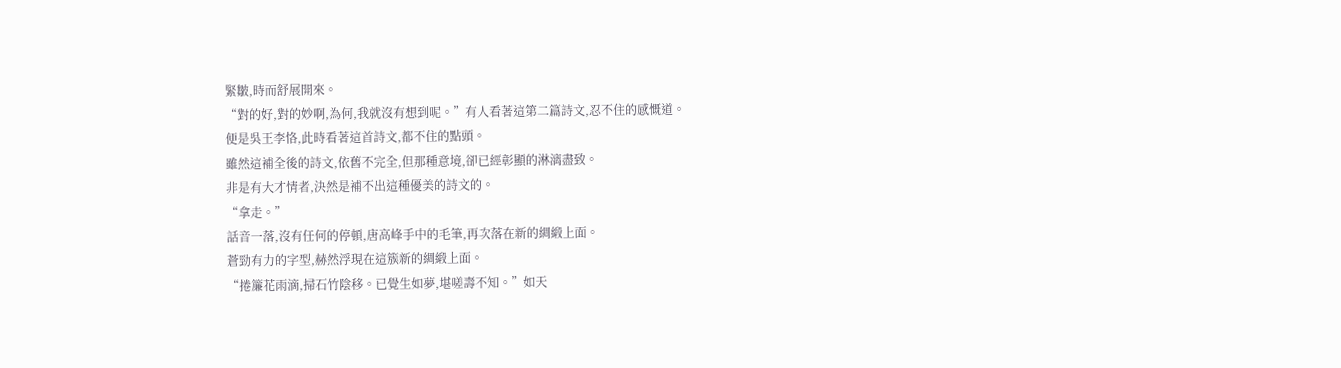緊皺,時而舒展開來。
“對的好,對的妙啊,為何,我就沒有想到呢。”有人看著這第二篇詩文,忍不住的感慨道。
便是吳王李恪,此時看著這首詩文,都不住的點頭。
雖然這補全後的詩文,依舊不完全,但那種意境,卻已經彰顯的淋漓盡致。
非是有大才情者,決然是補不出這種優美的詩文的。
“拿走。”
話音一落,沒有任何的停頓,唐高峰手中的毛筆,再次落在新的綢緞上面。
蒼勁有力的字型,赫然浮現在這簇新的綢緞上面。
“捲簾花雨滴,掃石竹陰移。已覺生如夢,堪嗟壽不知。”如天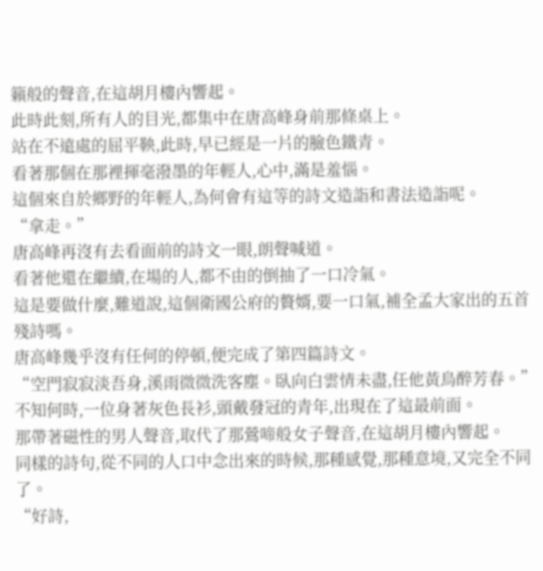籟般的聲音,在這胡月樓內響起。
此時此刻,所有人的目光,都集中在唐高峰身前那條桌上。
站在不遠處的屈平鞅,此時,早已經是一片的臉色鐵青。
看著那個在那裡揮毫潑墨的年輕人,心中,滿是羞惱。
這個來自於鄉野的年輕人,為何會有這等的詩文造詣和書法造詣呢。
“拿走。”
唐高峰再沒有去看面前的詩文一眼,朗聲喊道。
看著他還在繼續,在場的人,都不由的倒抽了一口冷氣。
這是要做什麼,難道說,這個衛國公府的贅婿,要一口氣,補全孟大家出的五首殘詩嗎。
唐高峰幾乎沒有任何的停頓,便完成了第四篇詩文。
“空門寂寂淡吾身,溪雨微微洗客塵。臥向白雲情未盡,任他黃鳥醉芳春。”
不知何時,一位身著灰色長衫,頭戴發冠的青年,出現在了這最前面。
那帶著磁性的男人聲音,取代了那鶯啼般女子聲音,在這胡月樓內響起。
同樣的詩句,從不同的人口中念出來的時候,那種感覺,那種意境,又完全不同了。
“好詩,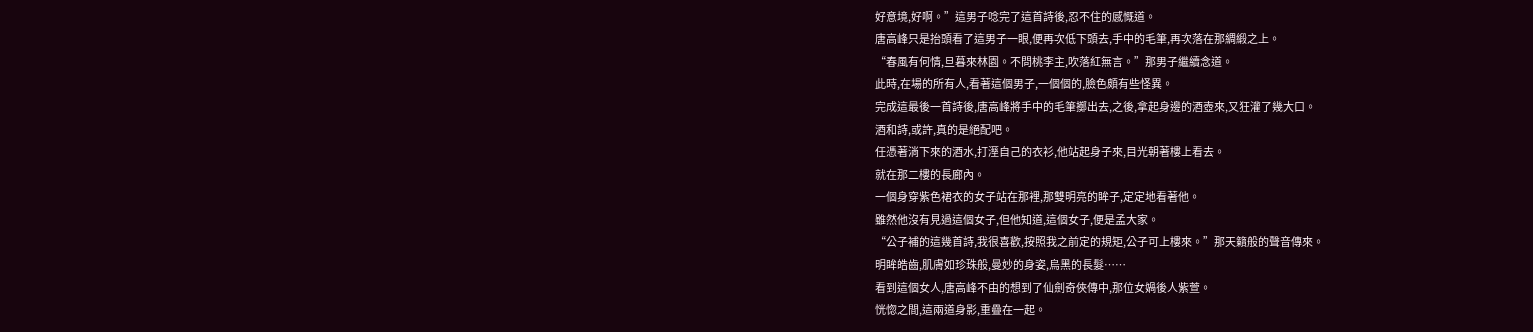好意境,好啊。”這男子唸完了這首詩後,忍不住的感慨道。
唐高峰只是抬頭看了這男子一眼,便再次低下頭去,手中的毛筆,再次落在那綢緞之上。
“春風有何情,旦暮來林園。不問桃李主,吹落紅無言。”那男子繼續念道。
此時,在場的所有人,看著這個男子,一個個的,臉色頗有些怪異。
完成這最後一首詩後,唐高峰將手中的毛筆擲出去,之後,拿起身邊的酒壺來,又狂灌了幾大口。
酒和詩,或許,真的是絕配吧。
任憑著淌下來的酒水,打溼自己的衣衫,他站起身子來,目光朝著樓上看去。
就在那二樓的長廊內。
一個身穿紫色裙衣的女子站在那裡,那雙明亮的眸子,定定地看著他。
雖然他沒有見過這個女子,但他知道,這個女子,便是孟大家。
“公子補的這幾首詩,我很喜歡,按照我之前定的規矩,公子可上樓來。”那天籟般的聲音傳來。
明眸皓齒,肌膚如珍珠般,曼妙的身姿,烏黑的長髮……
看到這個女人,唐高峰不由的想到了仙劍奇俠傳中,那位女媧後人紫萱。
恍惚之間,這兩道身影,重疊在一起。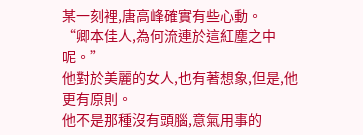某一刻裡,唐高峰確實有些心動。
“卿本佳人,為何流連於這紅塵之中呢。”
他對於美麗的女人,也有著想象,但是,他更有原則。
他不是那種沒有頭腦,意氣用事的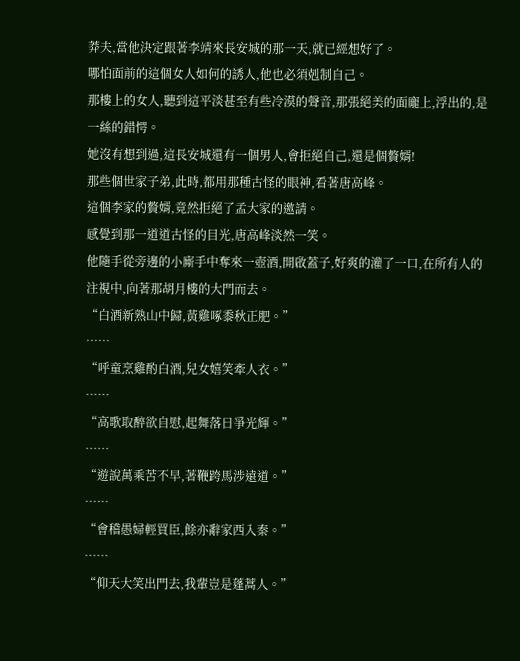莽夫,當他決定跟著李靖來長安城的那一天,就已經想好了。
哪怕面前的這個女人如何的誘人,他也必須剋制自己。
那樓上的女人,聽到這平淡甚至有些冷漠的聲音,那張絕美的面龐上,浮出的,是一絲的錯愕。
她沒有想到過,這長安城還有一個男人,會拒絕自己,還是個贅婿!
那些個世家子弟,此時,都用那種古怪的眼神,看著唐高峰。
這個李家的贅婿,竟然拒絕了孟大家的邀請。
感覺到那一道道古怪的目光,唐高峰淡然一笑。
他隨手從旁邊的小廝手中奪來一壺酒,開啟蓋子,好爽的灌了一口,在所有人的注視中,向著那胡月樓的大門而去。
“白酒新熟山中歸,黃雞啄黍秋正肥。”
……
“呼童烹雞酌白酒,兒女嬉笑牽人衣。”
……
“高歌取醉欲自慰,起舞落日爭光輝。”
……
“遊說萬乘苦不早,著鞭跨馬涉遠道。”
……
“會稽愚婦輕買臣,餘亦辭家西入秦。”
……
“仰天大笑出門去,我輩豈是蓬蒿人。”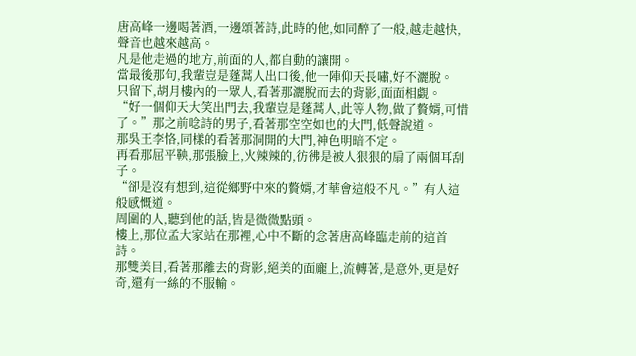唐高峰一邊喝著酒,一邊頌著詩,此時的他,如同醉了一般,越走越快,聲音也越來越高。
凡是他走過的地方,前面的人,都自動的讓開。
當最後那句,我輩豈是蓬蒿人出口後,他一陣仰天長嘯,好不灑脫。
只留下,胡月樓內的一眾人,看著那灑脫而去的背影,面面相覷。
“好一個仰天大笑出門去,我輩豈是蓬蒿人,此等人物,做了贅婿,可惜了。”那之前唸詩的男子,看著那空空如也的大門,低聲說道。
那吳王李恪,同樣的看著那洞開的大門,神色明暗不定。
再看那屈平鞅,那張臉上,火辣辣的,彷彿是被人狠狠的扇了兩個耳刮子。
“卻是沒有想到,這從鄉野中來的贅婿,才華會這般不凡。”有人這般感慨道。
周圍的人,聽到他的話,皆是微微點頭。
樓上,那位孟大家站在那裡,心中不斷的念著唐高峰臨走前的這首詩。
那雙美目,看著那離去的背影,絕美的面龐上,流轉著,是意外,更是好奇,還有一絲的不服輸。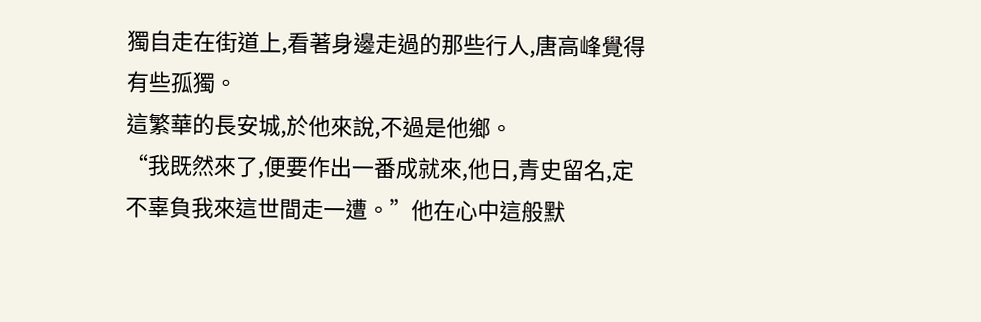獨自走在街道上,看著身邊走過的那些行人,唐高峰覺得有些孤獨。
這繁華的長安城,於他來說,不過是他鄉。
“我既然來了,便要作出一番成就來,他日,青史留名,定不辜負我來這世間走一遭。”他在心中這般默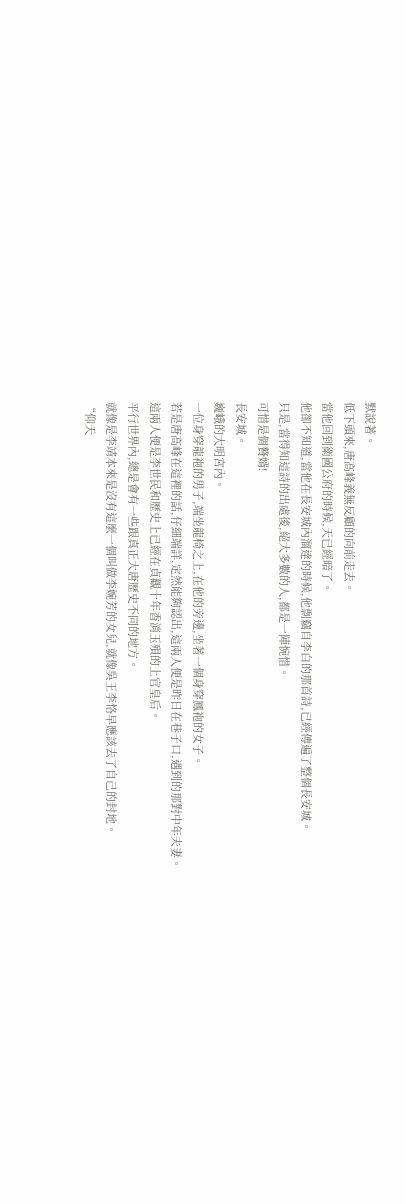默說著。
低下頭來,唐高峰義無反顧的向前走去。
當他回到衛國公府的時候,天已經暗了。
他卻不知道,當他在長安城內溜達的時候,他剽竊自李白的那首詩,已經傳遍了整個長安城。
只是,當得知這詩的出處後,絕大多數的人,都是一陣惋惜。
可惜是個贅婿!
長安城。
巍峨的大明宮內。
一位身穿龍袍的男子,端坐龍椅之上,在他的旁邊,坐著一個身穿鳳袍的女子。
若是唐高峰在這裡的話,仔細端詳,定然能夠認出,這兩人便是昨日在巷子口,遇到的那對中年夫妻。
這兩人便是李世民和歷史上已經在貞觀十年香消玉殞的上官皇后。
平行世界內,總是會有一些跟真正大唐歷史不同的地方。
就像是李靖本來是沒有這麼一個叫做李婉芳的女兒,就像吳王李恪早應該去了自己的封地。
“仰天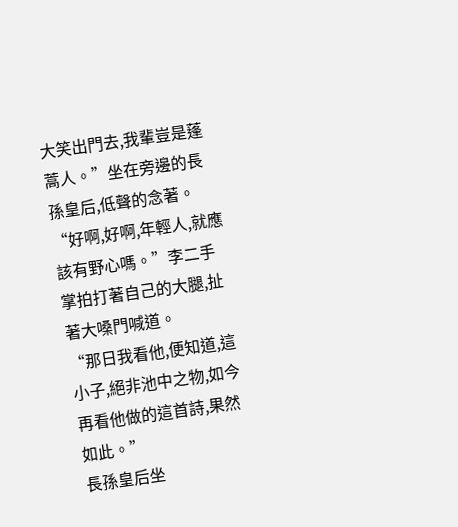大笑出門去,我輩豈是蓬蒿人。”坐在旁邊的長孫皇后,低聲的念著。
“好啊,好啊,年輕人,就應該有野心嗎。”李二手掌拍打著自己的大腿,扯著大嗓門喊道。
“那日我看他,便知道,這小子,絕非池中之物,如今再看他做的這首詩,果然如此。”
長孫皇后坐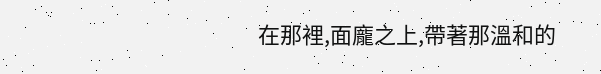在那裡,面龐之上,帶著那溫和的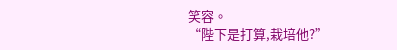笑容。
“陛下是打算,栽培他?”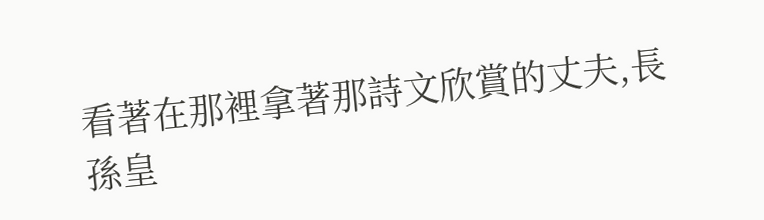看著在那裡拿著那詩文欣賞的丈夫,長孫皇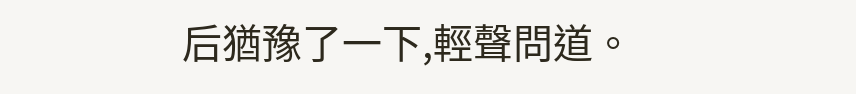后猶豫了一下,輕聲問道。